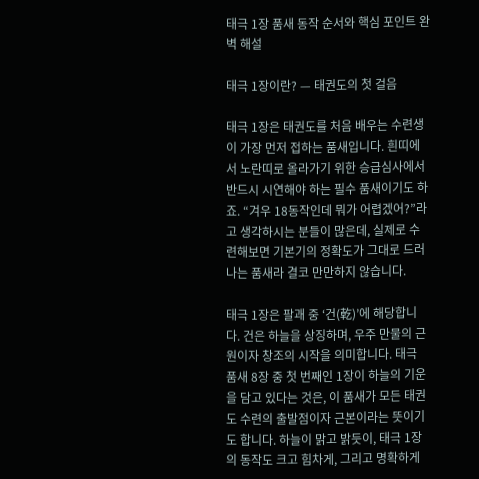태극 1장 품새 동작 순서와 핵심 포인트 완벽 해설

태극 1장이란? — 태권도의 첫 걸음

태극 1장은 태권도를 처음 배우는 수련생이 가장 먼저 접하는 품새입니다. 흰띠에서 노란띠로 올라가기 위한 승급심사에서 반드시 시연해야 하는 필수 품새이기도 하죠. “겨우 18동작인데 뭐가 어렵겠어?”라고 생각하시는 분들이 많은데, 실제로 수련해보면 기본기의 정확도가 그대로 드러나는 품새라 결코 만만하지 않습니다.

태극 1장은 팔괘 중 ‘건(乾)’에 해당합니다. 건은 하늘을 상징하며, 우주 만물의 근원이자 창조의 시작을 의미합니다. 태극 품새 8장 중 첫 번째인 1장이 하늘의 기운을 담고 있다는 것은, 이 품새가 모든 태권도 수련의 출발점이자 근본이라는 뜻이기도 합니다. 하늘이 맑고 밝듯이, 태극 1장의 동작도 크고 힘차게, 그리고 명확하게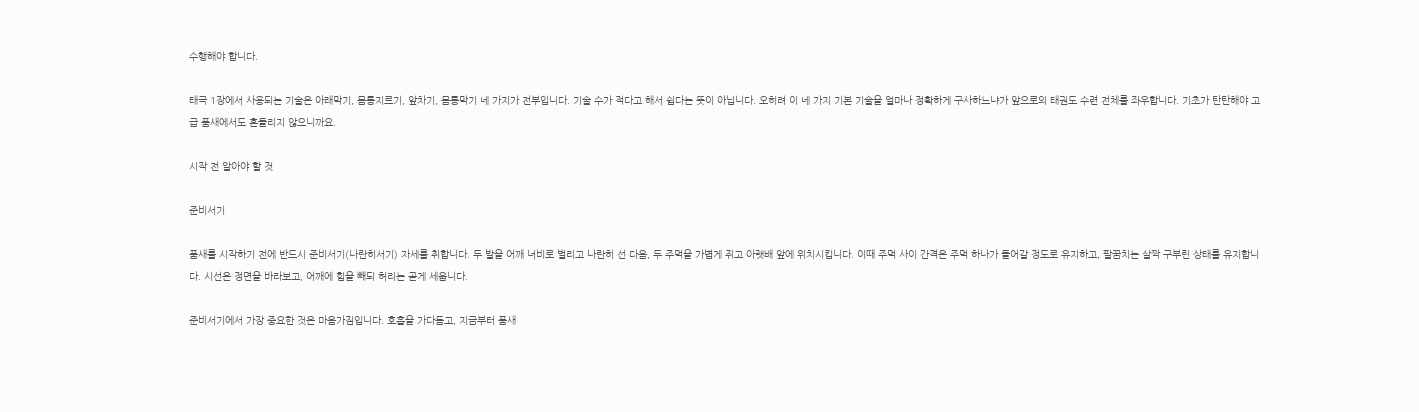수행해야 합니다.

태극 1장에서 사용되는 기술은 아래막기, 몸통지르기, 앞차기, 몸통막기 네 가지가 전부입니다. 기술 수가 적다고 해서 쉽다는 뜻이 아닙니다. 오히려 이 네 가지 기본 기술을 얼마나 정확하게 구사하느냐가 앞으로의 태권도 수련 전체를 좌우합니다. 기초가 탄탄해야 고급 품새에서도 흔들리지 않으니까요.

시작 전 알아야 할 것

준비서기

품새를 시작하기 전에 반드시 준비서기(나란히서기) 자세를 취합니다. 두 발을 어깨 너비로 벌리고 나란히 선 다음, 두 주먹을 가볍게 쥐고 아랫배 앞에 위치시킵니다. 이때 주먹 사이 간격은 주먹 하나가 들어갈 정도로 유지하고, 팔꿈치는 살짝 구부린 상태를 유지합니다. 시선은 정면을 바라보고, 어깨에 힘을 빼되 허리는 곧게 세웁니다.

준비서기에서 가장 중요한 것은 마음가짐입니다. 호흡을 가다듬고, 지금부터 품새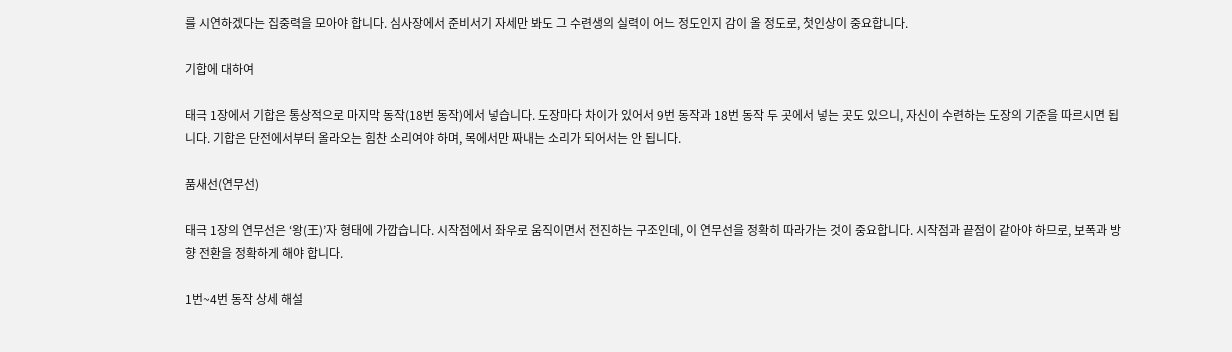를 시연하겠다는 집중력을 모아야 합니다. 심사장에서 준비서기 자세만 봐도 그 수련생의 실력이 어느 정도인지 감이 올 정도로, 첫인상이 중요합니다.

기합에 대하여

태극 1장에서 기합은 통상적으로 마지막 동작(18번 동작)에서 넣습니다. 도장마다 차이가 있어서 9번 동작과 18번 동작 두 곳에서 넣는 곳도 있으니, 자신이 수련하는 도장의 기준을 따르시면 됩니다. 기합은 단전에서부터 올라오는 힘찬 소리여야 하며, 목에서만 짜내는 소리가 되어서는 안 됩니다.

품새선(연무선)

태극 1장의 연무선은 ‘왕(王)’자 형태에 가깝습니다. 시작점에서 좌우로 움직이면서 전진하는 구조인데, 이 연무선을 정확히 따라가는 것이 중요합니다. 시작점과 끝점이 같아야 하므로, 보폭과 방향 전환을 정확하게 해야 합니다.

1번~4번 동작 상세 해설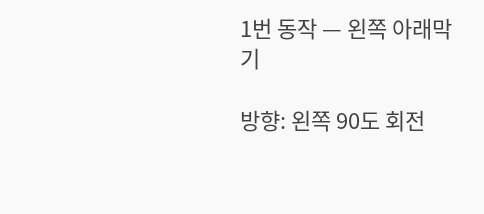1번 동작 — 왼쪽 아래막기

방향: 왼쪽 90도 회전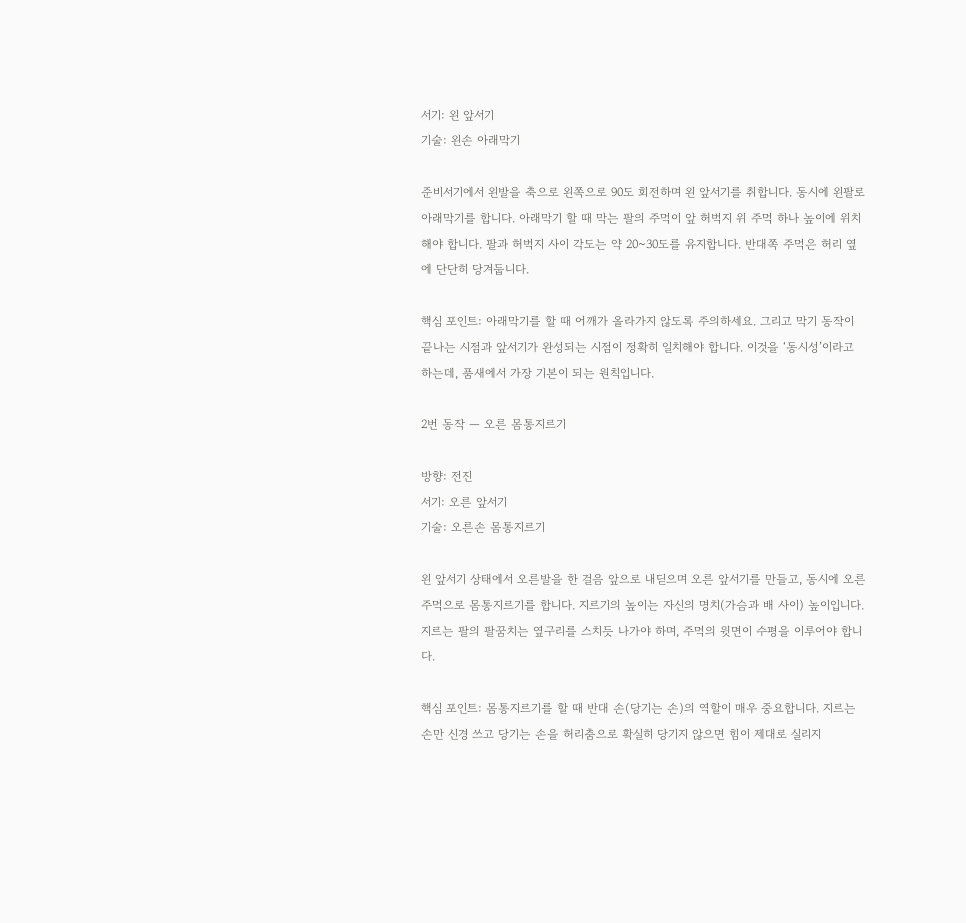서기: 왼 앞서기
기술: 왼손 아래막기

준비서기에서 왼발을 축으로 왼쪽으로 90도 회전하며 왼 앞서기를 취합니다. 동시에 왼팔로 아래막기를 합니다. 아래막기 할 때 막는 팔의 주먹이 앞 허벅지 위 주먹 하나 높이에 위치해야 합니다. 팔과 허벅지 사이 각도는 약 20~30도를 유지합니다. 반대쪽 주먹은 허리 옆에 단단히 당겨둡니다.

핵심 포인트: 아래막기를 할 때 어깨가 올라가지 않도록 주의하세요. 그리고 막기 동작이 끝나는 시점과 앞서기가 완성되는 시점이 정확히 일치해야 합니다. 이것을 ‘동시성’이라고 하는데, 품새에서 가장 기본이 되는 원칙입니다.

2번 동작 — 오른 몸통지르기

방향: 전진
서기: 오른 앞서기
기술: 오른손 몸통지르기

왼 앞서기 상태에서 오른발을 한 걸음 앞으로 내딛으며 오른 앞서기를 만들고, 동시에 오른 주먹으로 몸통지르기를 합니다. 지르기의 높이는 자신의 명치(가슴과 배 사이) 높이입니다. 지르는 팔의 팔꿈치는 옆구리를 스치듯 나가야 하며, 주먹의 윗면이 수평을 이루어야 합니다.

핵심 포인트: 몸통지르기를 할 때 반대 손(당기는 손)의 역할이 매우 중요합니다. 지르는 손만 신경 쓰고 당기는 손을 허리춤으로 확실히 당기지 않으면 힘이 제대로 실리지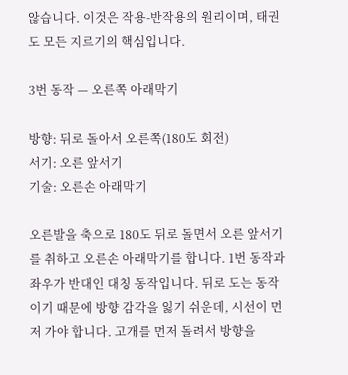않습니다. 이것은 작용-반작용의 원리이며, 태권도 모든 지르기의 핵심입니다.

3번 동작 — 오른쪽 아래막기

방향: 뒤로 돌아서 오른쪽(180도 회전)
서기: 오른 앞서기
기술: 오른손 아래막기

오른발을 축으로 180도 뒤로 돌면서 오른 앞서기를 취하고 오른손 아래막기를 합니다. 1번 동작과 좌우가 반대인 대칭 동작입니다. 뒤로 도는 동작이기 때문에 방향 감각을 잃기 쉬운데, 시선이 먼저 가야 합니다. 고개를 먼저 돌려서 방향을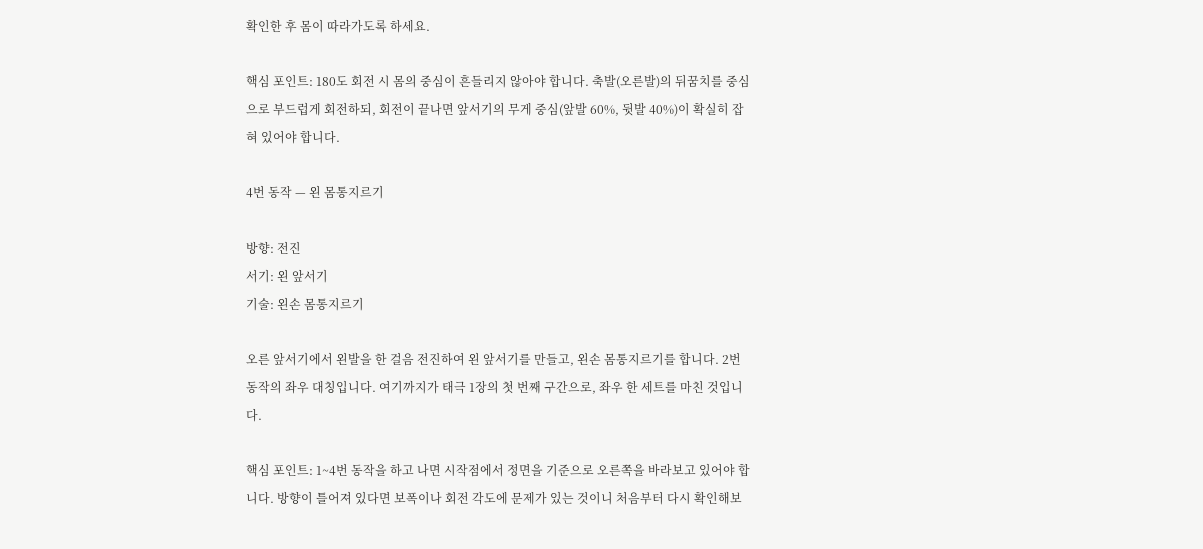확인한 후 몸이 따라가도록 하세요.

핵심 포인트: 180도 회전 시 몸의 중심이 흔들리지 않아야 합니다. 축발(오른발)의 뒤꿈치를 중심으로 부드럽게 회전하되, 회전이 끝나면 앞서기의 무게 중심(앞발 60%, 뒷발 40%)이 확실히 잡혀 있어야 합니다.

4번 동작 — 왼 몸통지르기

방향: 전진
서기: 왼 앞서기
기술: 왼손 몸통지르기

오른 앞서기에서 왼발을 한 걸음 전진하여 왼 앞서기를 만들고, 왼손 몸통지르기를 합니다. 2번 동작의 좌우 대칭입니다. 여기까지가 태극 1장의 첫 번째 구간으로, 좌우 한 세트를 마친 것입니다.

핵심 포인트: 1~4번 동작을 하고 나면 시작점에서 정면을 기준으로 오른쪽을 바라보고 있어야 합니다. 방향이 틀어져 있다면 보폭이나 회전 각도에 문제가 있는 것이니 처음부터 다시 확인해보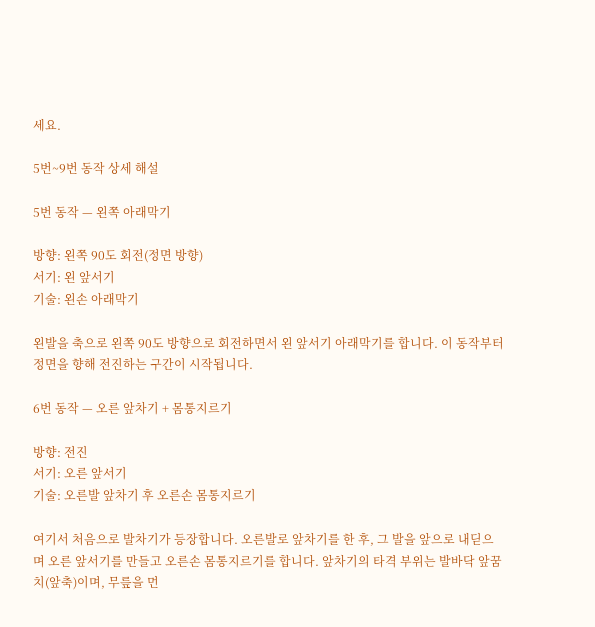세요.

5번~9번 동작 상세 해설

5번 동작 — 왼쪽 아래막기

방향: 왼쪽 90도 회전(정면 방향)
서기: 왼 앞서기
기술: 왼손 아래막기

왼발을 축으로 왼쪽 90도 방향으로 회전하면서 왼 앞서기 아래막기를 합니다. 이 동작부터 정면을 향해 전진하는 구간이 시작됩니다.

6번 동작 — 오른 앞차기 + 몸통지르기

방향: 전진
서기: 오른 앞서기
기술: 오른발 앞차기 후 오른손 몸통지르기

여기서 처음으로 발차기가 등장합니다. 오른발로 앞차기를 한 후, 그 발을 앞으로 내딛으며 오른 앞서기를 만들고 오른손 몸통지르기를 합니다. 앞차기의 타격 부위는 발바닥 앞꿈치(앞축)이며, 무릎을 먼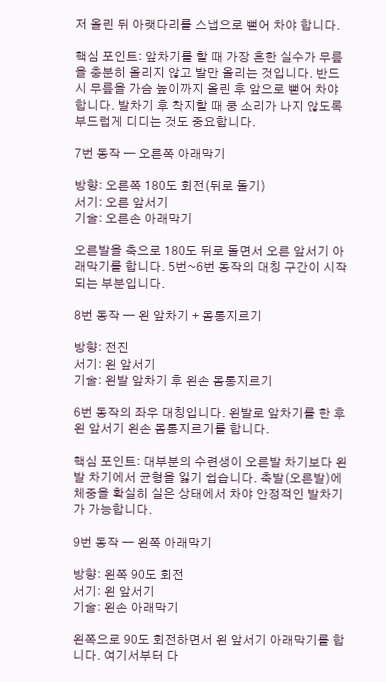저 올린 뒤 아랫다리를 스냅으로 뻗어 차야 합니다.

핵심 포인트: 앞차기를 할 때 가장 흔한 실수가 무릎을 충분히 올리지 않고 발만 올리는 것입니다. 반드시 무릎을 가슴 높이까지 올린 후 앞으로 뻗어 차야 합니다. 발차기 후 착지할 때 쿵 소리가 나지 않도록 부드럽게 디디는 것도 중요합니다.

7번 동작 — 오른쪽 아래막기

방향: 오른쪽 180도 회전(뒤로 돌기)
서기: 오른 앞서기
기술: 오른손 아래막기

오른발을 축으로 180도 뒤로 돌면서 오른 앞서기 아래막기를 합니다. 5번~6번 동작의 대칭 구간이 시작되는 부분입니다.

8번 동작 — 왼 앞차기 + 몸통지르기

방향: 전진
서기: 왼 앞서기
기술: 왼발 앞차기 후 왼손 몸통지르기

6번 동작의 좌우 대칭입니다. 왼발로 앞차기를 한 후 왼 앞서기 왼손 몸통지르기를 합니다.

핵심 포인트: 대부분의 수련생이 오른발 차기보다 왼발 차기에서 균형을 잃기 쉽습니다. 축발(오른발)에 체중을 확실히 실은 상태에서 차야 안정적인 발차기가 가능합니다.

9번 동작 — 왼쪽 아래막기

방향: 왼쪽 90도 회전
서기: 왼 앞서기
기술: 왼손 아래막기

왼쪽으로 90도 회전하면서 왼 앞서기 아래막기를 합니다. 여기서부터 다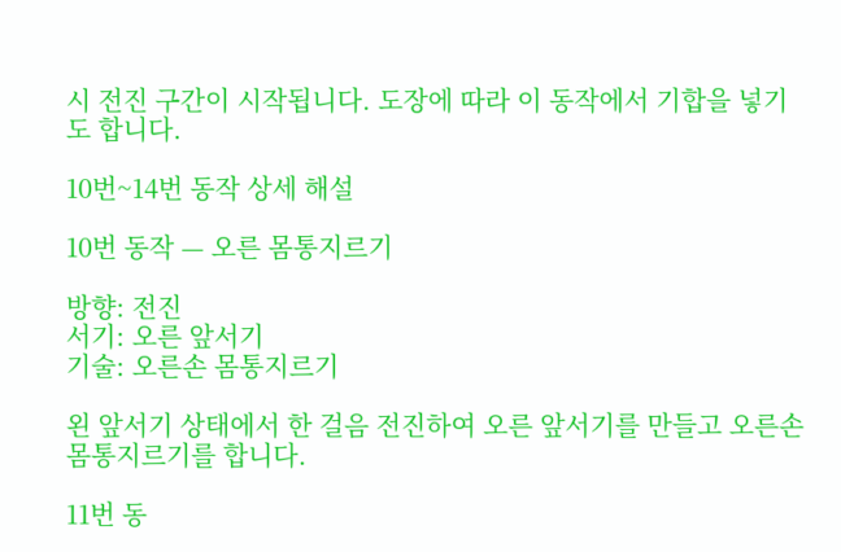시 전진 구간이 시작됩니다. 도장에 따라 이 동작에서 기합을 넣기도 합니다.

10번~14번 동작 상세 해설

10번 동작 — 오른 몸통지르기

방향: 전진
서기: 오른 앞서기
기술: 오른손 몸통지르기

왼 앞서기 상태에서 한 걸음 전진하여 오른 앞서기를 만들고 오른손 몸통지르기를 합니다.

11번 동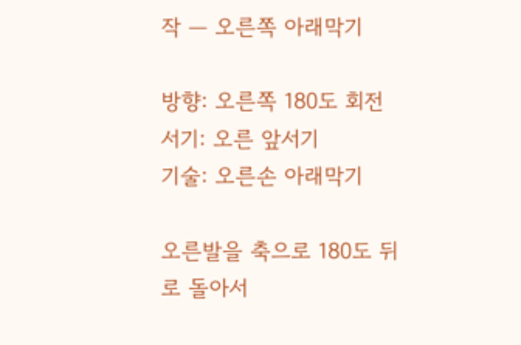작 — 오른쪽 아래막기

방향: 오른쪽 180도 회전
서기: 오른 앞서기
기술: 오른손 아래막기

오른발을 축으로 180도 뒤로 돌아서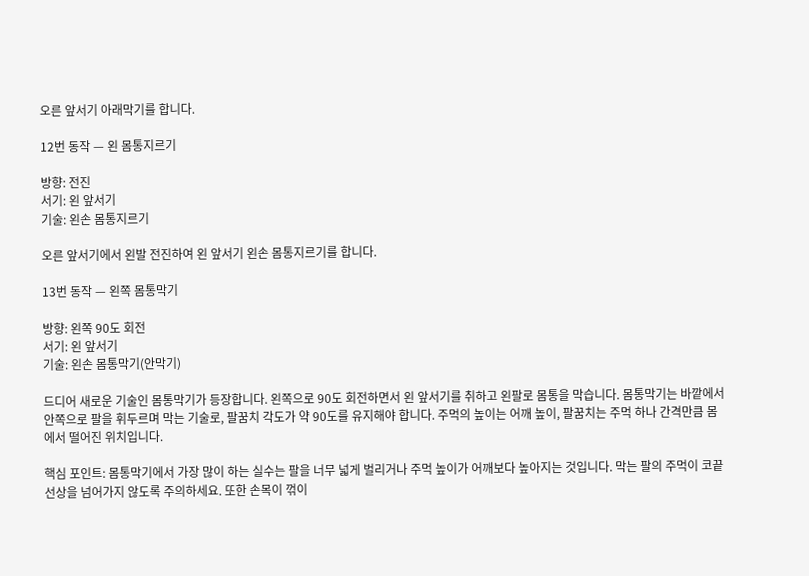오른 앞서기 아래막기를 합니다.

12번 동작 — 왼 몸통지르기

방향: 전진
서기: 왼 앞서기
기술: 왼손 몸통지르기

오른 앞서기에서 왼발 전진하여 왼 앞서기 왼손 몸통지르기를 합니다.

13번 동작 — 왼쪽 몸통막기

방향: 왼쪽 90도 회전
서기: 왼 앞서기
기술: 왼손 몸통막기(안막기)

드디어 새로운 기술인 몸통막기가 등장합니다. 왼쪽으로 90도 회전하면서 왼 앞서기를 취하고 왼팔로 몸통을 막습니다. 몸통막기는 바깥에서 안쪽으로 팔을 휘두르며 막는 기술로, 팔꿈치 각도가 약 90도를 유지해야 합니다. 주먹의 높이는 어깨 높이, 팔꿈치는 주먹 하나 간격만큼 몸에서 떨어진 위치입니다.

핵심 포인트: 몸통막기에서 가장 많이 하는 실수는 팔을 너무 넓게 벌리거나 주먹 높이가 어깨보다 높아지는 것입니다. 막는 팔의 주먹이 코끝 선상을 넘어가지 않도록 주의하세요. 또한 손목이 꺾이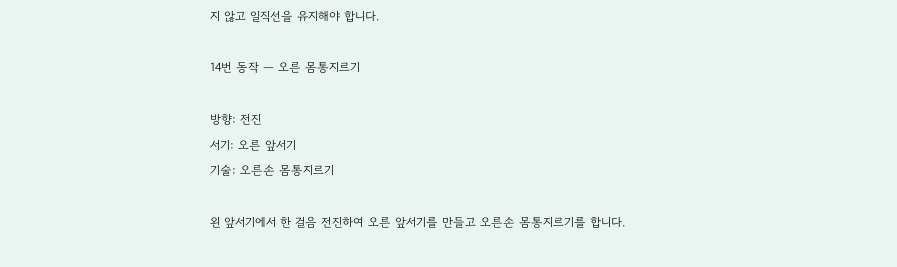지 않고 일직선을 유지해야 합니다.

14번 동작 — 오른 몸통지르기

방향: 전진
서기: 오른 앞서기
기술: 오른손 몸통지르기

왼 앞서기에서 한 걸음 전진하여 오른 앞서기를 만들고 오른손 몸통지르기를 합니다.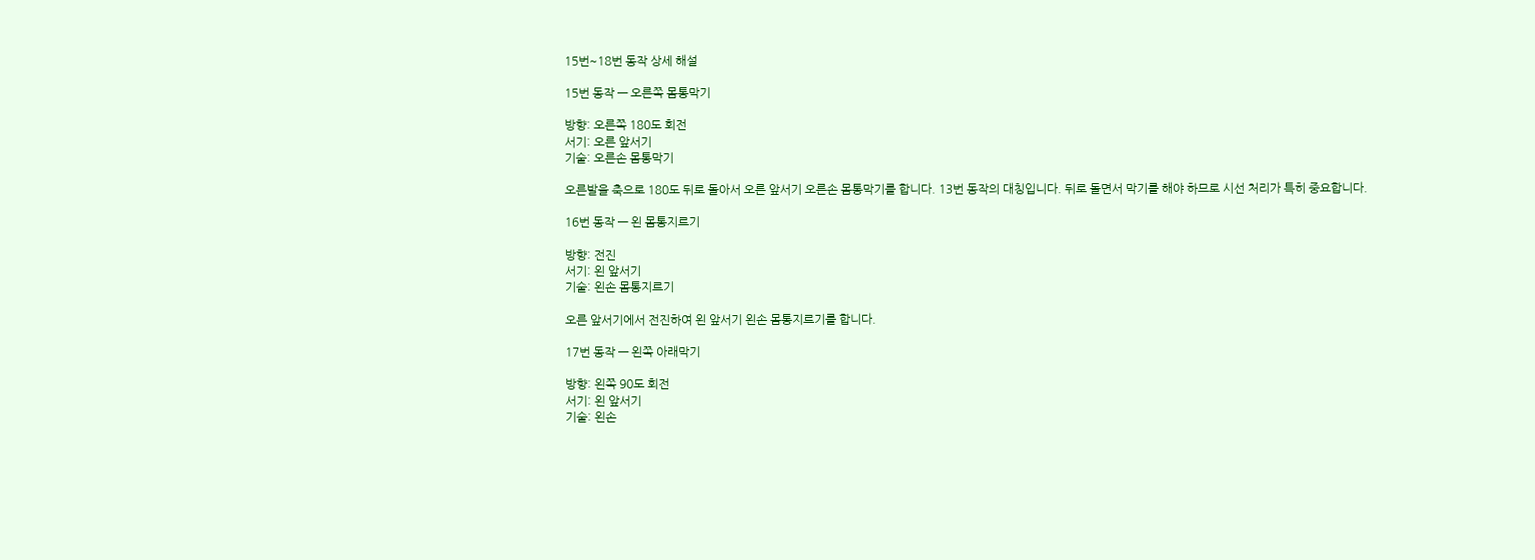15번~18번 동작 상세 해설

15번 동작 — 오른쪽 몸통막기

방향: 오른쪽 180도 회전
서기: 오른 앞서기
기술: 오른손 몸통막기

오른발을 축으로 180도 뒤로 돌아서 오른 앞서기 오른손 몸통막기를 합니다. 13번 동작의 대칭입니다. 뒤로 돌면서 막기를 해야 하므로 시선 처리가 특히 중요합니다.

16번 동작 — 왼 몸통지르기

방향: 전진
서기: 왼 앞서기
기술: 왼손 몸통지르기

오른 앞서기에서 전진하여 왼 앞서기 왼손 몸통지르기를 합니다.

17번 동작 — 왼쪽 아래막기

방향: 왼쪽 90도 회전
서기: 왼 앞서기
기술: 왼손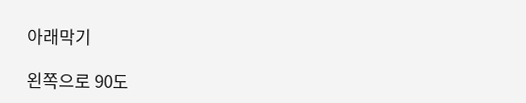아래막기

왼쪽으로 90도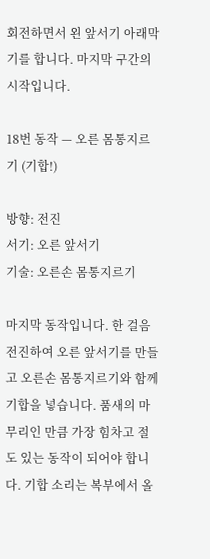회전하면서 왼 앞서기 아래막기를 합니다. 마지막 구간의 시작입니다.

18번 동작 — 오른 몸통지르기 (기합!)

방향: 전진
서기: 오른 앞서기
기술: 오른손 몸통지르기

마지막 동작입니다. 한 걸음 전진하여 오른 앞서기를 만들고 오른손 몸통지르기와 함께 기합을 넣습니다. 품새의 마무리인 만큼 가장 힘차고 절도 있는 동작이 되어야 합니다. 기합 소리는 복부에서 올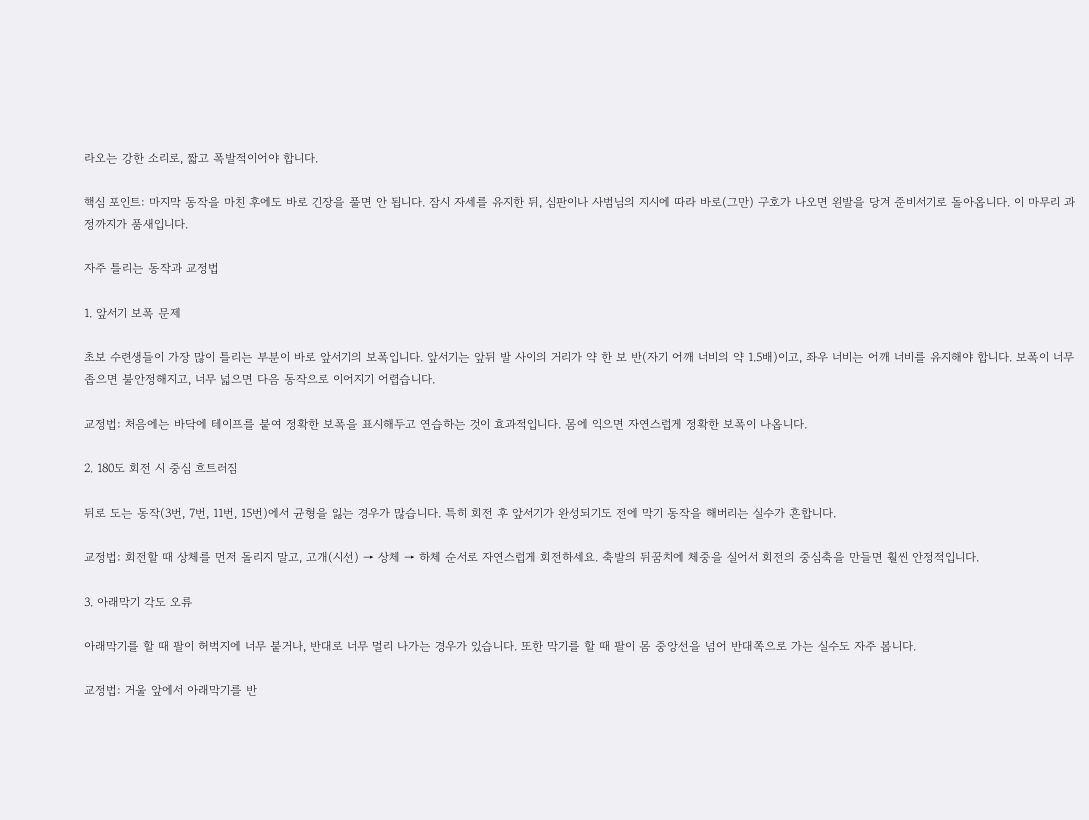라오는 강한 소리로, 짧고 폭발적이어야 합니다.

핵심 포인트: 마지막 동작을 마친 후에도 바로 긴장을 풀면 안 됩니다. 잠시 자세를 유지한 뒤, 심판이나 사범님의 지시에 따라 바로(그만) 구호가 나오면 왼발을 당겨 준비서기로 돌아옵니다. 이 마무리 과정까지가 품새입니다.

자주 틀리는 동작과 교정법

1. 앞서기 보폭 문제

초보 수련생들이 가장 많이 틀리는 부분이 바로 앞서기의 보폭입니다. 앞서기는 앞뒤 발 사이의 거리가 약 한 보 반(자기 어깨 너비의 약 1.5배)이고, 좌우 너비는 어깨 너비를 유지해야 합니다. 보폭이 너무 좁으면 불안정해지고, 너무 넓으면 다음 동작으로 이어지기 어렵습니다.

교정법: 처음에는 바닥에 테이프를 붙여 정확한 보폭을 표시해두고 연습하는 것이 효과적입니다. 몸에 익으면 자연스럽게 정확한 보폭이 나옵니다.

2. 180도 회전 시 중심 흐트러짐

뒤로 도는 동작(3번, 7번, 11번, 15번)에서 균형을 잃는 경우가 많습니다. 특히 회전 후 앞서기가 완성되기도 전에 막기 동작을 해버리는 실수가 흔합니다.

교정법: 회전할 때 상체를 먼저 돌리지 말고, 고개(시선) → 상체 → 하체 순서로 자연스럽게 회전하세요. 축발의 뒤꿈치에 체중을 실어서 회전의 중심축을 만들면 훨씬 안정적입니다.

3. 아래막기 각도 오류

아래막기를 할 때 팔이 허벅지에 너무 붙거나, 반대로 너무 멀리 나가는 경우가 있습니다. 또한 막기를 할 때 팔이 몸 중앙선을 넘어 반대쪽으로 가는 실수도 자주 봅니다.

교정법: 거울 앞에서 아래막기를 반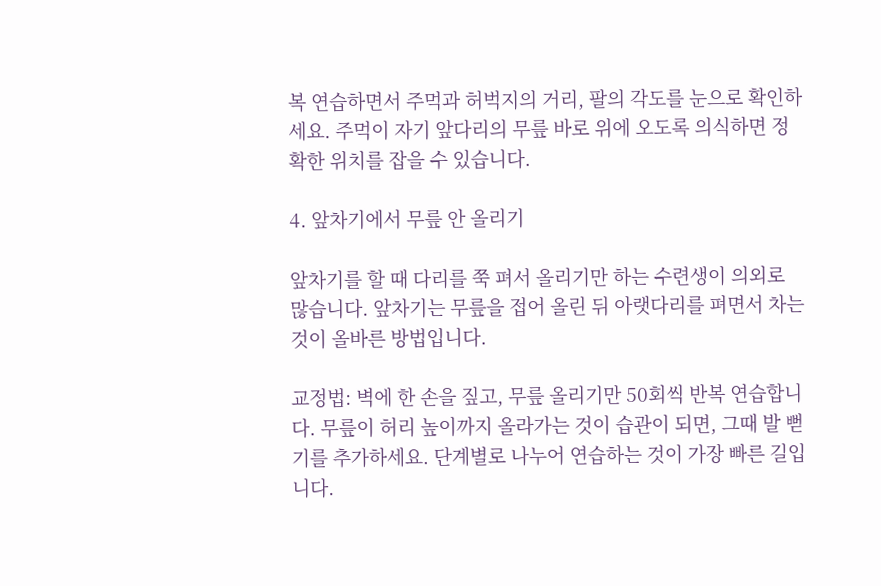복 연습하면서 주먹과 허벅지의 거리, 팔의 각도를 눈으로 확인하세요. 주먹이 자기 앞다리의 무릎 바로 위에 오도록 의식하면 정확한 위치를 잡을 수 있습니다.

4. 앞차기에서 무릎 안 올리기

앞차기를 할 때 다리를 쭉 펴서 올리기만 하는 수련생이 의외로 많습니다. 앞차기는 무릎을 접어 올린 뒤 아랫다리를 펴면서 차는 것이 올바른 방법입니다.

교정법: 벽에 한 손을 짚고, 무릎 올리기만 50회씩 반복 연습합니다. 무릎이 허리 높이까지 올라가는 것이 습관이 되면, 그때 발 뻗기를 추가하세요. 단계별로 나누어 연습하는 것이 가장 빠른 길입니다.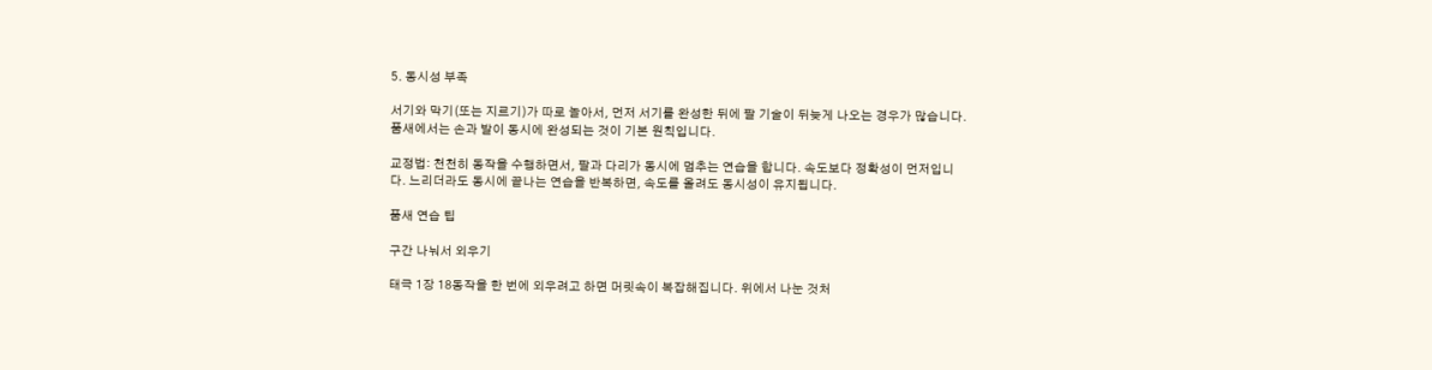5. 동시성 부족

서기와 막기(또는 지르기)가 따로 놀아서, 먼저 서기를 완성한 뒤에 팔 기술이 뒤늦게 나오는 경우가 많습니다. 품새에서는 손과 발이 동시에 완성되는 것이 기본 원칙입니다.

교정법: 천천히 동작을 수행하면서, 팔과 다리가 동시에 멈추는 연습을 합니다. 속도보다 정확성이 먼저입니다. 느리더라도 동시에 끝나는 연습을 반복하면, 속도를 올려도 동시성이 유지됩니다.

품새 연습 팁

구간 나눠서 외우기

태극 1장 18동작을 한 번에 외우려고 하면 머릿속이 복잡해집니다. 위에서 나눈 것처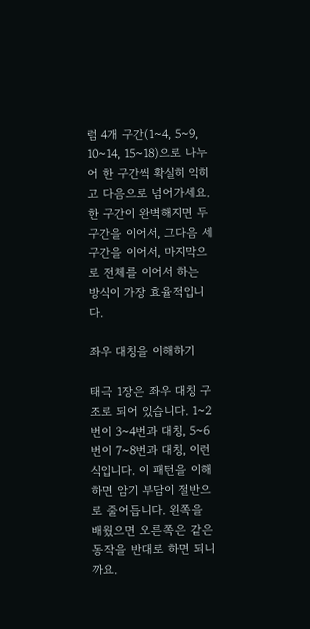럼 4개 구간(1~4, 5~9, 10~14, 15~18)으로 나누어 한 구간씩 확실히 익히고 다음으로 넘어가세요. 한 구간이 완벽해지면 두 구간을 이어서, 그다음 세 구간을 이어서, 마지막으로 전체를 이어서 하는 방식이 가장 효율적입니다.

좌우 대칭을 이해하기

태극 1장은 좌우 대칭 구조로 되어 있습니다. 1~2번이 3~4번과 대칭, 5~6번이 7~8번과 대칭, 이런 식입니다. 이 패턴을 이해하면 암기 부담이 절반으로 줄어듭니다. 왼쪽을 배웠으면 오른쪽은 같은 동작을 반대로 하면 되니까요.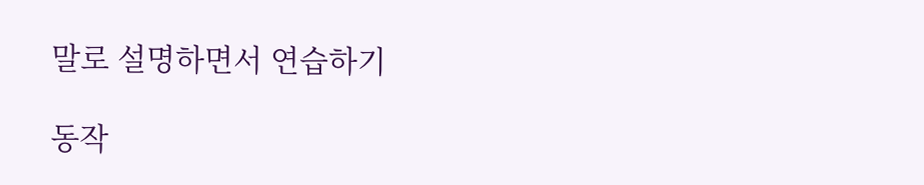말로 설명하면서 연습하기

동작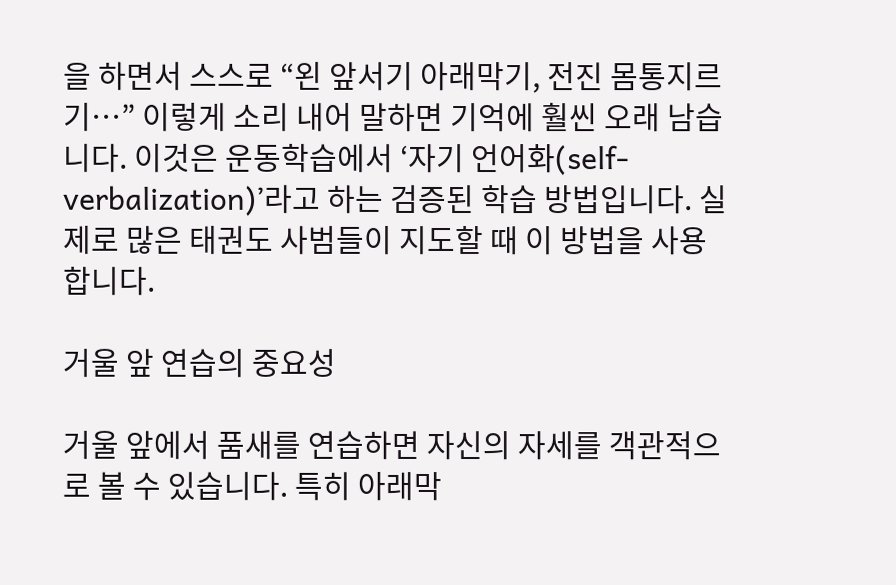을 하면서 스스로 “왼 앞서기 아래막기, 전진 몸통지르기…” 이렇게 소리 내어 말하면 기억에 훨씬 오래 남습니다. 이것은 운동학습에서 ‘자기 언어화(self-verbalization)’라고 하는 검증된 학습 방법입니다. 실제로 많은 태권도 사범들이 지도할 때 이 방법을 사용합니다.

거울 앞 연습의 중요성

거울 앞에서 품새를 연습하면 자신의 자세를 객관적으로 볼 수 있습니다. 특히 아래막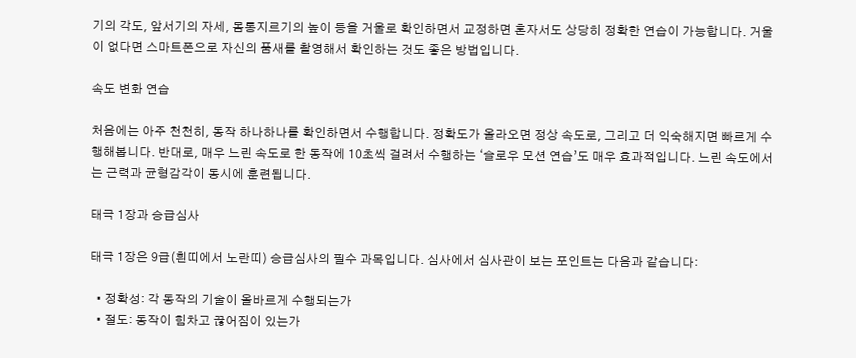기의 각도, 앞서기의 자세, 몸통지르기의 높이 등을 거울로 확인하면서 교정하면 혼자서도 상당히 정확한 연습이 가능합니다. 거울이 없다면 스마트폰으로 자신의 품새를 촬영해서 확인하는 것도 좋은 방법입니다.

속도 변화 연습

처음에는 아주 천천히, 동작 하나하나를 확인하면서 수행합니다. 정확도가 올라오면 정상 속도로, 그리고 더 익숙해지면 빠르게 수행해봅니다. 반대로, 매우 느린 속도로 한 동작에 10초씩 걸려서 수행하는 ‘슬로우 모션 연습’도 매우 효과적입니다. 느린 속도에서는 근력과 균형감각이 동시에 훈련됩니다.

태극 1장과 승급심사

태극 1장은 9급(흰띠에서 노란띠) 승급심사의 필수 과목입니다. 심사에서 심사관이 보는 포인트는 다음과 같습니다:

  • 정확성: 각 동작의 기술이 올바르게 수행되는가
  • 절도: 동작이 힘차고 끊어짐이 있는가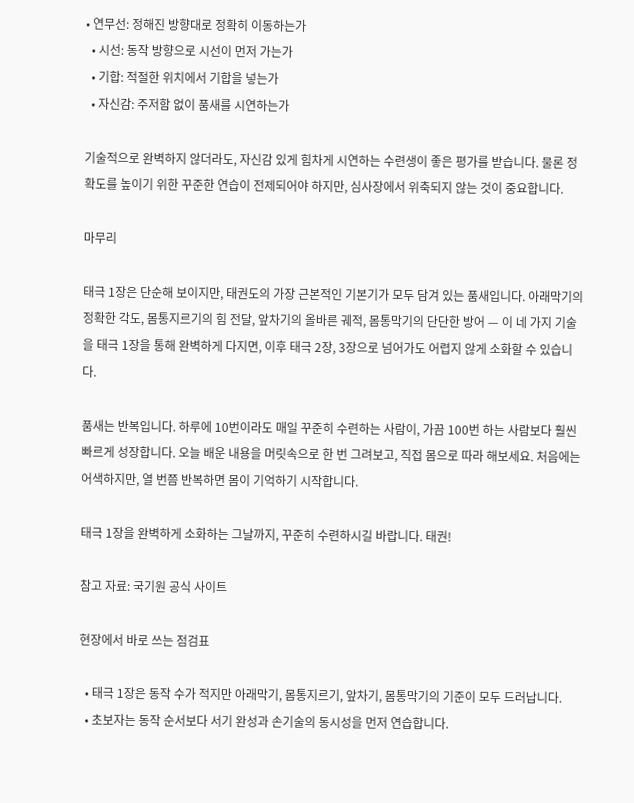• 연무선: 정해진 방향대로 정확히 이동하는가
  • 시선: 동작 방향으로 시선이 먼저 가는가
  • 기합: 적절한 위치에서 기합을 넣는가
  • 자신감: 주저함 없이 품새를 시연하는가

기술적으로 완벽하지 않더라도, 자신감 있게 힘차게 시연하는 수련생이 좋은 평가를 받습니다. 물론 정확도를 높이기 위한 꾸준한 연습이 전제되어야 하지만, 심사장에서 위축되지 않는 것이 중요합니다.

마무리

태극 1장은 단순해 보이지만, 태권도의 가장 근본적인 기본기가 모두 담겨 있는 품새입니다. 아래막기의 정확한 각도, 몸통지르기의 힘 전달, 앞차기의 올바른 궤적, 몸통막기의 단단한 방어 — 이 네 가지 기술을 태극 1장을 통해 완벽하게 다지면, 이후 태극 2장, 3장으로 넘어가도 어렵지 않게 소화할 수 있습니다.

품새는 반복입니다. 하루에 10번이라도 매일 꾸준히 수련하는 사람이, 가끔 100번 하는 사람보다 훨씬 빠르게 성장합니다. 오늘 배운 내용을 머릿속으로 한 번 그려보고, 직접 몸으로 따라 해보세요. 처음에는 어색하지만, 열 번쯤 반복하면 몸이 기억하기 시작합니다.

태극 1장을 완벽하게 소화하는 그날까지, 꾸준히 수련하시길 바랍니다. 태권!

참고 자료: 국기원 공식 사이트

현장에서 바로 쓰는 점검표

  • 태극 1장은 동작 수가 적지만 아래막기, 몸통지르기, 앞차기, 몸통막기의 기준이 모두 드러납니다.
  • 초보자는 동작 순서보다 서기 완성과 손기술의 동시성을 먼저 연습합니다.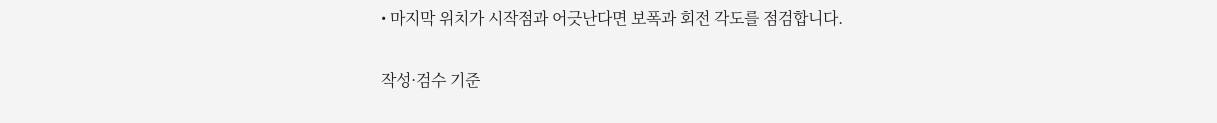• 마지막 위치가 시작점과 어긋난다면 보폭과 회전 각도를 점검합니다.

작성·검수 기준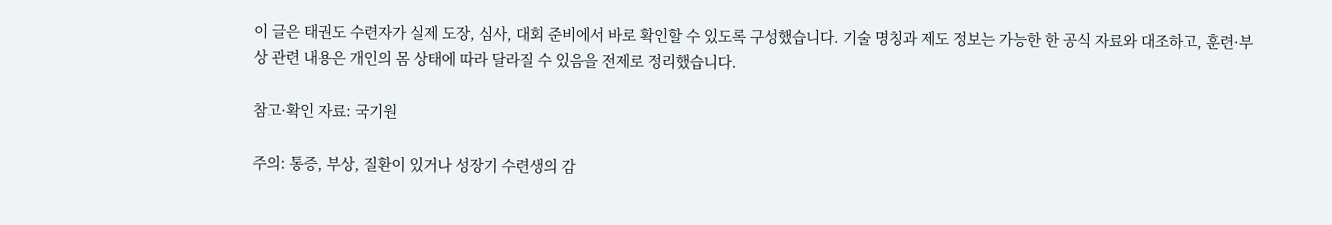이 글은 태권도 수련자가 실제 도장, 심사, 대회 준비에서 바로 확인할 수 있도록 구성했습니다. 기술 명칭과 제도 정보는 가능한 한 공식 자료와 대조하고, 훈련·부상 관련 내용은 개인의 몸 상태에 따라 달라질 수 있음을 전제로 정리했습니다.

참고·확인 자료: 국기원

주의: 통증, 부상, 질환이 있거나 성장기 수련생의 감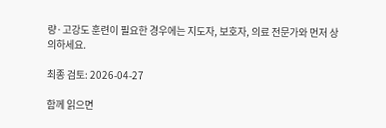량·고강도 훈련이 필요한 경우에는 지도자, 보호자, 의료 전문가와 먼저 상의하세요.

최종 검토: 2026-04-27

함께 읽으면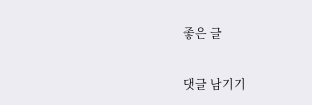좋은 글

댓글 남기기